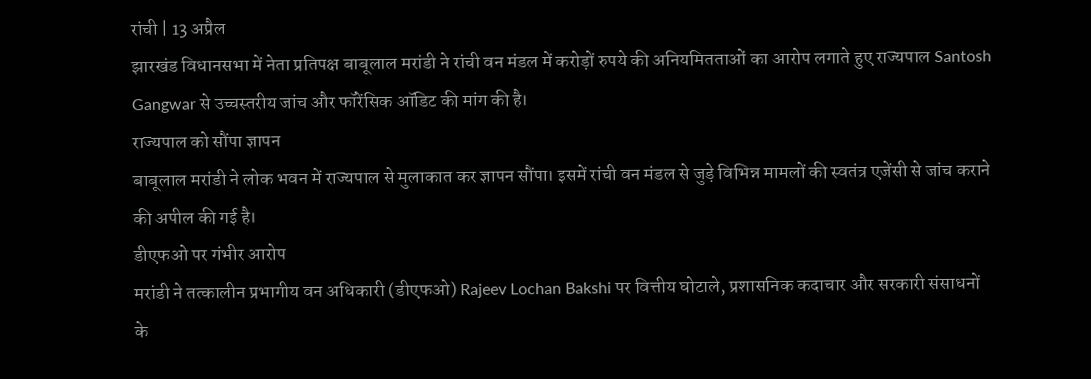रांची | 13 अप्रैल
झारखंड विधानसभा में नेता प्रतिपक्ष बाबूलाल मरांडी ने रांची वन मंडल में करोड़ों रुपये की अनियमितताओं का आरोप लगाते हुए राज्यपाल Santosh Gangwar से उच्चस्तरीय जांच और फॉरेंसिक ऑडिट की मांग की है।
राज्यपाल को सौंपा ज्ञापन
बाबूलाल मरांडी ने लोक भवन में राज्यपाल से मुलाकात कर ज्ञापन सौंपा। इसमें रांची वन मंडल से जुड़े विभिन्न मामलों की स्वतंत्र एजेंसी से जांच कराने की अपील की गई है।
डीएफओ पर गंभीर आरोप
मरांडी ने तत्कालीन प्रभागीय वन अधिकारी (डीएफओ) Rajeev Lochan Bakshi पर वित्तीय घोटाले, प्रशासनिक कदाचार और सरकारी संसाधनों के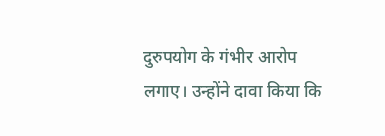दुरुपयोग के गंभीर आरोप लगाए। उन्होंने दावा किया कि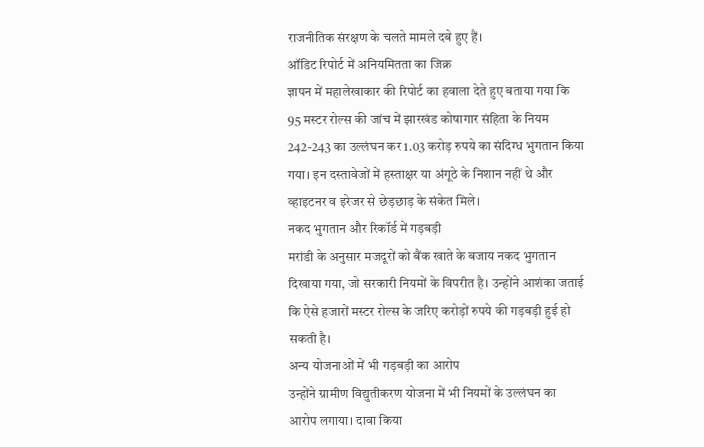राजनीतिक संरक्षण के चलते मामले दबे हुए हैं।
ऑडिट रिपोर्ट में अनियमितता का जिक्र
ज्ञापन में महालेखाकार की रिपोर्ट का हवाला देते हुए बताया गया कि 95 मस्टर रोल्स की जांच में झारखंड कोषागार संहिता के नियम 242-243 का उल्लंघन कर 1.03 करोड़ रुपये का संदिग्ध भुगतान किया गया। इन दस्तावेजों में हस्ताक्षर या अंगूठे के निशान नहीं थे और व्हाइटनर व इरेजर से छेड़छाड़ के संकेत मिले।
नकद भुगतान और रिकॉर्ड में गड़बड़ी
मरांडी के अनुसार मजदूरों को बैंक खाते के बजाय नकद भुगतान दिखाया गया, जो सरकारी नियमों के विपरीत है। उन्होंने आशंका जताई कि ऐसे हजारों मस्टर रोल्स के जरिए करोड़ों रुपये की गड़बड़ी हुई हो सकती है।
अन्य योजनाओं में भी गड़बड़ी का आरोप
उन्होंने ग्रामीण विद्युतीकरण योजना में भी नियमों के उल्लंघन का आरोप लगाया। दावा किया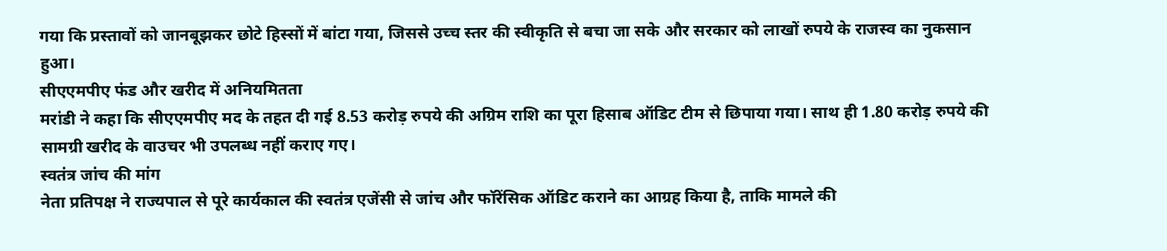गया कि प्रस्तावों को जानबूझकर छोटे हिस्सों में बांटा गया, जिससे उच्च स्तर की स्वीकृति से बचा जा सके और सरकार को लाखों रुपये के राजस्व का नुकसान हुआ।
सीएएमपीए फंड और खरीद में अनियमितता
मरांडी ने कहा कि सीएएमपीए मद के तहत दी गई 8.53 करोड़ रुपये की अग्रिम राशि का पूरा हिसाब ऑडिट टीम से छिपाया गया। साथ ही 1.80 करोड़ रुपये की सामग्री खरीद के वाउचर भी उपलब्ध नहीं कराए गए।
स्वतंत्र जांच की मांग
नेता प्रतिपक्ष ने राज्यपाल से पूरे कार्यकाल की स्वतंत्र एजेंसी से जांच और फॉरेंसिक ऑडिट कराने का आग्रह किया है, ताकि मामले की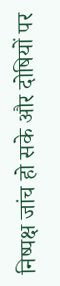निष्पक्ष जांच हो सके और दोषियों पर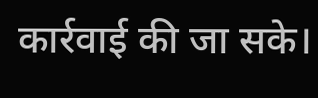कार्रवाई की जा सके।